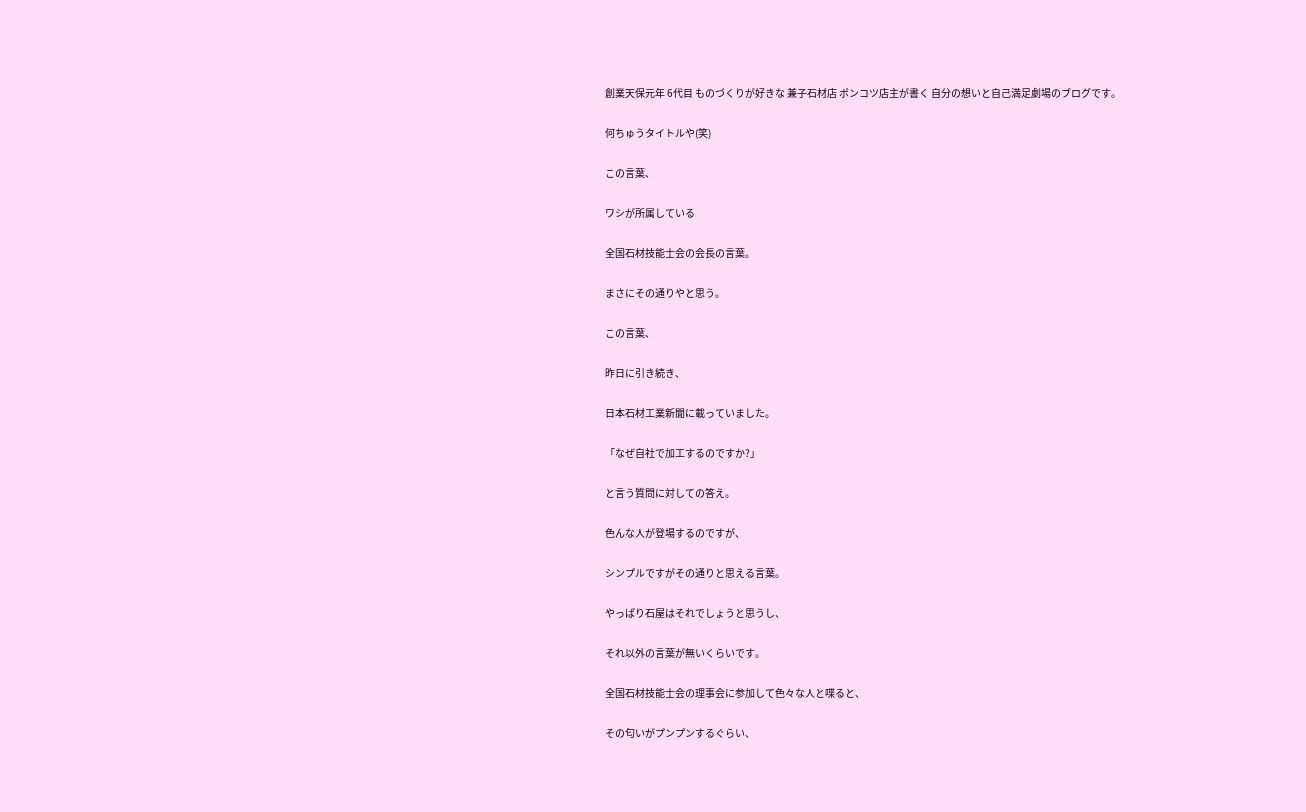創業天保元年 6代目 ものづくりが好きな 兼子石材店 ポンコツ店主が書く 自分の想いと自己満足劇場のブログです。

何ちゅうタイトルや(笑)

この言葉、

ワシが所属している

全国石材技能士会の会長の言葉。

まさにその通りやと思う。

この言葉、

昨日に引き続き、

日本石材工業新聞に載っていました。

「なぜ自社で加工するのですか?」

と言う質問に対しての答え。

色んな人が登場するのですが、

シンプルですがその通りと思える言葉。

やっぱり石屋はそれでしょうと思うし、

それ以外の言葉が無いくらいです。

全国石材技能士会の理事会に参加して色々な人と喋ると、

その匂いがプンプンするぐらい、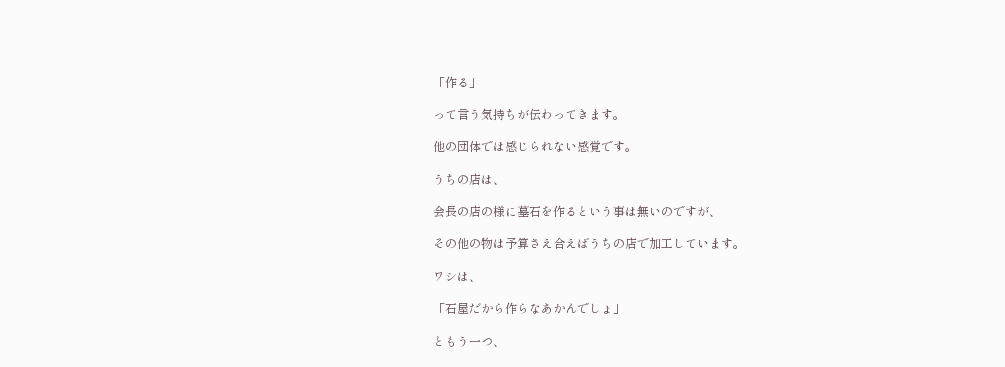「作る」

って言う気持ちが伝わってきます。

他の団体では感じられない感覚です。

うちの店は、

会長の店の様に墓石を作るという事は無いのですが、

その他の物は予算さえ合えばうちの店で加工しています。

ワシは、

「石屋だから作らなあかんでしょ」

ともう一つ、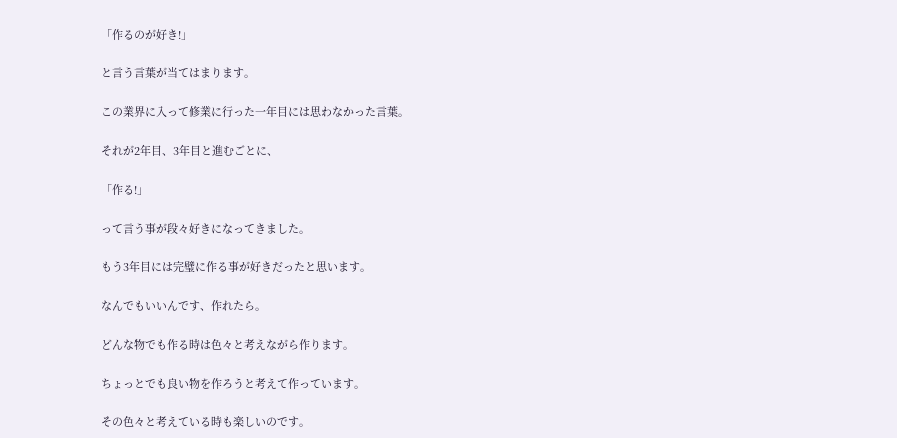「作るのが好き!」

と言う言葉が当てはまります。

この業界に入って修業に行った一年目には思わなかった言葉。

それが2年目、3年目と進むごとに、

「作る!」

って言う事が段々好きになってきました。

もう3年目には完璧に作る事が好きだったと思います。

なんでもいいんです、作れたら。

どんな物でも作る時は色々と考えながら作ります。

ちょっとでも良い物を作ろうと考えて作っています。

その色々と考えている時も楽しいのです。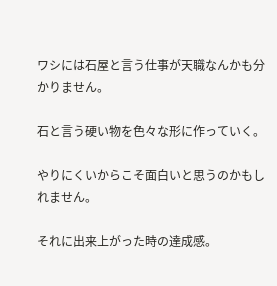ワシには石屋と言う仕事が天職なんかも分かりません。

石と言う硬い物を色々な形に作っていく。

やりにくいからこそ面白いと思うのかもしれません。

それに出来上がった時の達成感。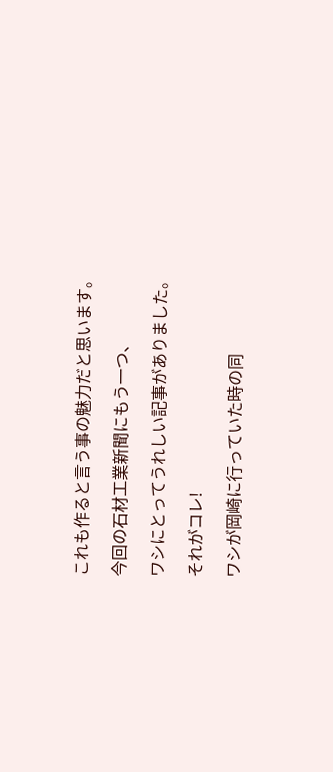これも作ると言う事の魅力だと思います。

今回の石材工業新聞にもう一つ、

ワシにとってうれしい記事がありました。

それがコレ!

ワシが岡崎に行っていた時の同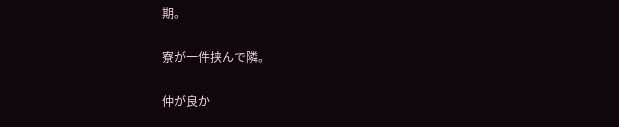期。

寮が一件挟んで隣。

仲が良か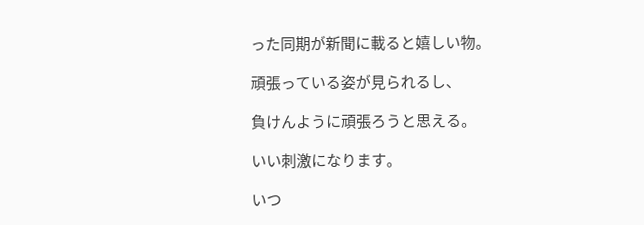った同期が新聞に載ると嬉しい物。

頑張っている姿が見られるし、

負けんように頑張ろうと思える。

いい刺激になります。

いつ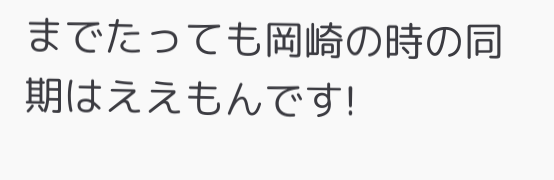までたっても岡崎の時の同期はええもんです!